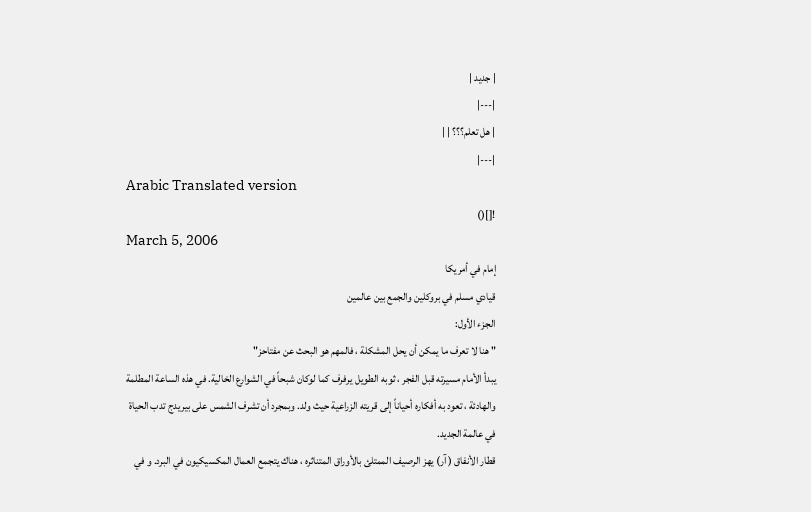| جديد |
|---|
| هل تعلم؟؟؟ | |
|---|
Arabic Translated version
![]()
March 5, 2006
إمام في أمريكا
قيادي مسلم في بروكلين والجمع بين عالمين
الجزء الأول:
" هنا لا تعرف ما يمكن أن يحل المشكلة ، فالمهم هو البحث عن مفتاحز"
يبدأ الأمام مسيرته قبل الفجر ، ثوبه الطويل يرفرف كما لوكان شبحاً في الشوارع الخالية. في هذه الساعة المطلمة والهادئة ، تعود به أفكاره أحياناً إلى قريته الزراعية حيث ولد. وبمجرد أن تشرف الشمس على بيريدج تدب الحياة في عالمة الجديد.
قطار الأنفاق ( آر) يهز الرصيف الممتلئ بالأوراق المتناثره ، هناك يتجمع العمال المكسيكيون في البرد. و في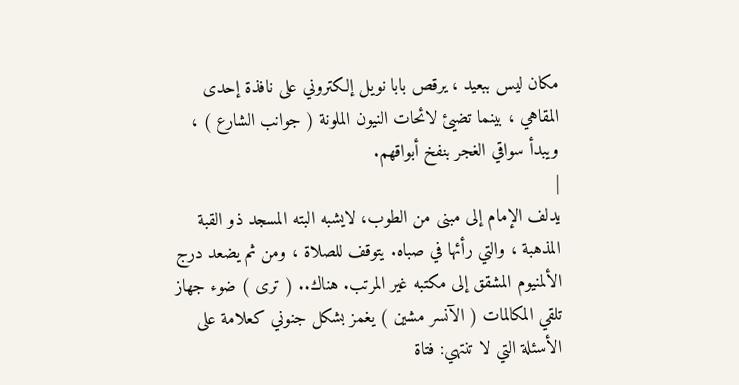مكان ليس ببعيد ، يرقص بابا نويل إلكتروني على نافذة إحدى المقاهي ، بينما تضيئ لائحات النيون الملونة ( جوانب الشارع ) ، ويبدأ سواقي الغجر بنفخ أبواقهم.
|
يدلف الإمام إلى مبنى من الطوب، لايشبه البته المسجد ذو القبة المذهبة ، والتي رأئها في صباه. يتوقف للصلاة ، ومن ثم يضعد درج الألمنيوم المشقق إلى مكتبه غير المرتب. هناك.. ( ترى ) ضوء جهاز تلقي المكالمات ( الآنسر مشين ) يغمز بشكل جنوني كعلامة على الأسئلة التي لا تنتهي: فتاة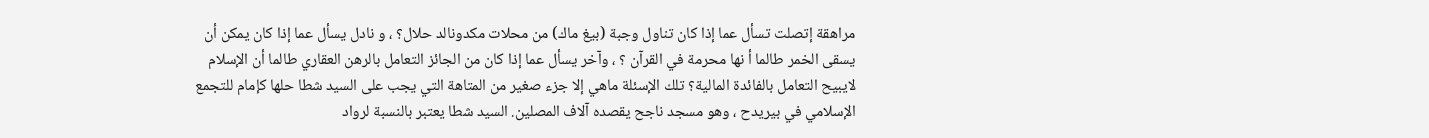مراهقة إتصلت تسأل عما إذا كان تناول وجبة (بيغ ماك) من محلات مكدونالد حلال؟ ، و نادل يسأل عما إذا كان يمكن أن يسقى الخمر طالما أ نها محرمة في القرآن ؟ ، وآخر يسأل عما إذا كان من الجائز التعامل بالرهن العقاري طالما أن الإسلام لايبيح التعامل بالفائدة المالية؟ تلك الإسئلة ماهي إلا جزء صغير من المتاهة التي يجب على السيد شطا حلها كإمام للتجمع الإسلامي في بيريدح ، وهو مسجد ناجح يقصده آلاف المصلين. السيد شطا يعتبر بالنسبة لرواد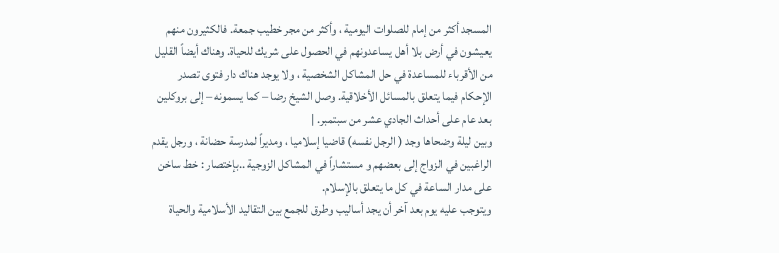المسجد أكثر من إمام للصلوات اليومية ، وأكثر من مجر خطيب جمعة. فالكثيرون منهم يعيشون في أرض بلا أهل يساعدونهم في الحصول على شريك للحياة. وهناك أيضاً القليل من الأقرباء للمساعدة في حل المشاكل الشخصية ، ولا يوجد هناك دار فتوى تصدر الإحكام فيما يتعلق بالمسائل الأخلاقية. وصل الشيخ رضا – كما يسمونه – إلى بروكلين بعد عام على أحداث الجادي عشر من سبتمبر. |
وبين ليلة وضحاها وجد ( الرجل نفسه) قاضيا إسلاميا ، ومديراً لمدرسة حضانة ، ورجل يقدم الراغبين في الزواج إلى بعضهم و مستشاراً في المشاكل الزوجية ..بإختصار : خط ساخن على مدار الساعة في كل ما يتعلق بالإسلام.
ويتوجب عليه يوم بعد آخر أن يجد أساليب وطرق للجمع بين التقاليد الأسلامية والحياة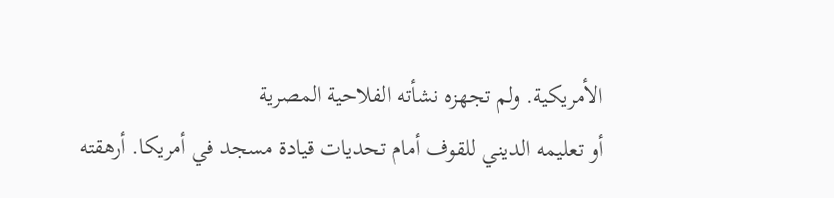الأمريكية. ولم تجهزه نشأته الفلاحية المصرية
أو تعليمه الديني للقوف أمام تحديات قيادة مسجد في أمريكا. أرهقته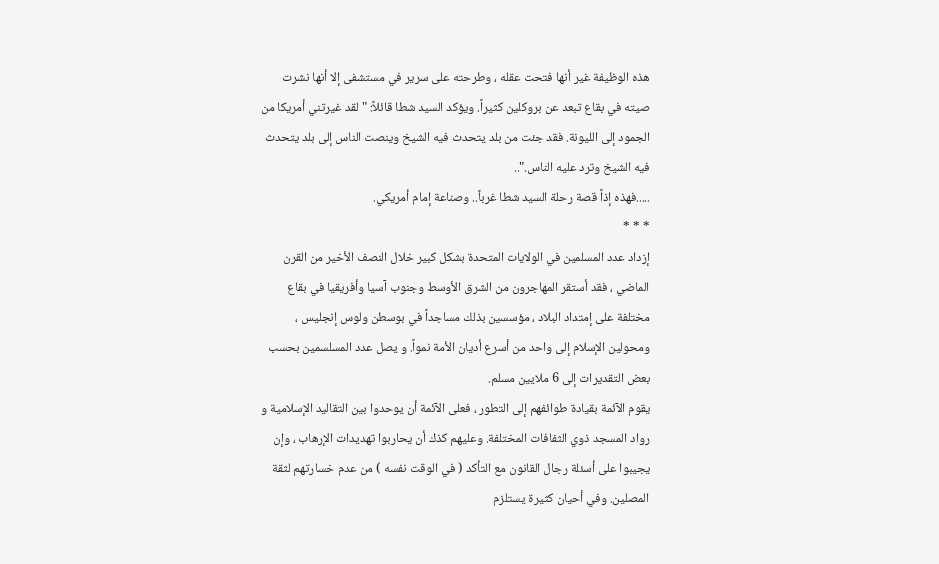هذه الوظيفة غير أنها فتحت عقله ، وطرحته على سرير في مستشفى إلا أنها نشرت صيته في بقاع تبعد عن بروكلين كثيراً. ويؤكد السيد شطا قائلاً: " لقد غيرتني أمريكا من الجمود إلى الليونة. فقد جئت من بلد يتحدث فيه الشيخ وينصت الناس إلى بلد يتحدث فيه الشيخ وترد عليه الناس."..
.....فهذه إذاً قصة رحلة السيد شطا غرباً.. وصناعة إمام أمريكي.
* * *
إزداد عدد المسلمين في الولايات المتحدة بشكل كبير خلال النصف الأخير من القرن الماضي ، فقد أستقر المهاجرون من الشرق الأوسط وجنوب آسيا وأفريقيا في بقاع مختلفة على إمتداد البلاد ، مؤسسين بذلك مساجداً في بوسطن ولوس إنجليس ، ومحولين الإسلام إلى واحد من أسرع أديان الأمة نمواً. و يصل عدد المسلسمين بحسب بعض التقديرات إلى 6 ملايين مسلم.
يقوم الآئمة بقيادة طوائفهم إلى التطور ، فعلى الآئمة أن يوحدوا بين التقاليد الإسلامية و رواد المسجد ذوي الثفافات المختلفة. وعليهم كذك أن يحاربوا تهديدات الإرهاب ، وإن يجيبوا على أسئلة رجال القانون مع التأكد ( في الوقت نفسه ) من عدم خسارتهم لثقة المصلين. وفي أحيان كثيرة يستلزم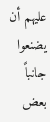عليهم أن يضنعوا جانباً بعض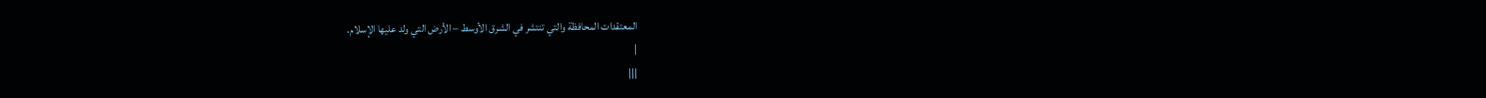المعتقدات المحافظة والتي تنتشر في الشرق الأوسط – الأرض التي ولد عليها الإسلام.
|
|||